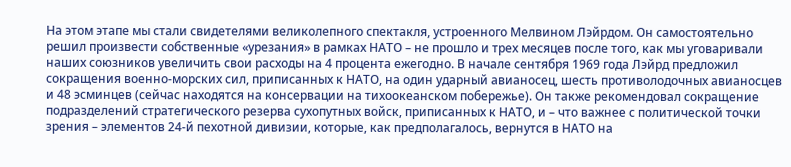На этом этапе мы стали свидетелями великолепного спектакля, устроенного Мелвином Лэйрдом. Он самостоятельно решил произвести собственные «урезания» в рамках НАТО – не прошло и трех месяцев после того, как мы уговаривали наших союзников увеличить свои расходы на 4 процента ежегодно. В начале сентября 1969 года Лэйрд предложил сокращения военно-морских сил, приписанных к НАТО, на один ударный авианосец, шесть противолодочных авианосцев и 48 эсминцев (сейчас находятся на консервации на тихоокеанском побережье). Он также рекомендовал сокращение подразделений стратегического резерва сухопутных войск, приписанных к НАТО, и – что важнее с политической точки зрения – элементов 24-й пехотной дивизии, которые, как предполагалось, вернутся в НАТО на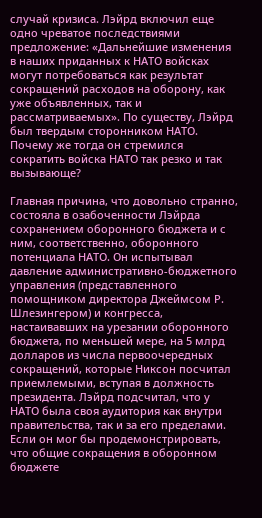случай кризиса. Лэйрд включил еще одно чреватое последствиями предложение: «Дальнейшие изменения в наших приданных к НАТО войсках могут потребоваться как результат сокращений расходов на оборону, как уже объявленных, так и рассматриваемых». По существу, Лэйрд был твердым сторонником НАТО. Почему же тогда он стремился сократить войска НАТО так резко и так вызывающе?

Главная причина, что довольно странно, состояла в озабоченности Лэйрда сохранением оборонного бюджета и с ним, соответственно, оборонного потенциала НАТО. Он испытывал давление административно-бюджетного управления (представленного помощником директора Джеймсом Р. Шлезингером) и конгресса, настаивавших на урезании оборонного бюджета, по меньшей мере, на 5 млрд долларов из числа первоочередных сокращений, которые Никсон посчитал приемлемыми, вступая в должность президента. Лэйрд подсчитал, что у НАТО была своя аудитория как внутри правительства, так и за его пределами. Если он мог бы продемонстрировать, что общие сокращения в оборонном бюджете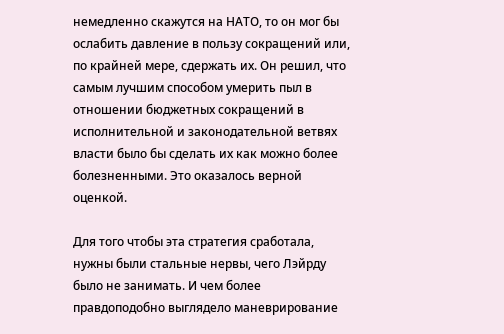немедленно скажутся на НАТО, то он мог бы ослабить давление в пользу сокращений или, по крайней мере, сдержать их. Он решил, что самым лучшим способом умерить пыл в отношении бюджетных сокращений в исполнительной и законодательной ветвях власти было бы сделать их как можно более болезненными. Это оказалось верной оценкой.

Для того чтобы эта стратегия сработала, нужны были стальные нервы, чего Лэйрду было не занимать. И чем более правдоподобно выглядело маневрирование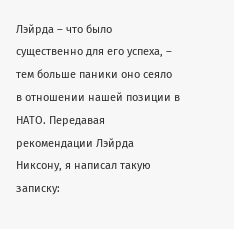Лэйрда – что было существенно для его успеха, – тем больше паники оно сеяло в отношении нашей позиции в НАТО. Передавая рекомендации Лэйрда Никсону, я написал такую записку: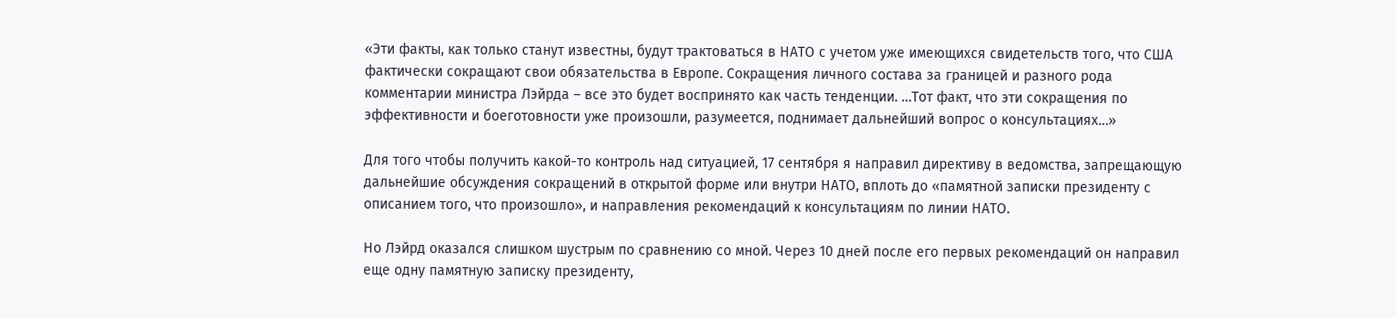«Эти факты, как только станут известны, будут трактоваться в НАТО с учетом уже имеющихся свидетельств того, что США фактически сокращают свои обязательства в Европе. Сокращения личного состава за границей и разного рода комментарии министра Лэйрда – все это будет воспринято как часть тенденции. …Тот факт, что эти сокращения по эффективности и боеготовности уже произошли, разумеется, поднимает дальнейший вопрос о консультациях…»

Для того чтобы получить какой-то контроль над ситуацией, 17 сентября я направил директиву в ведомства, запрещающую дальнейшие обсуждения сокращений в открытой форме или внутри НАТО, вплоть до «памятной записки президенту с описанием того, что произошло», и направления рекомендаций к консультациям по линии НАТО.

Но Лэйрд оказался слишком шустрым по сравнению со мной. Через 10 дней после его первых рекомендаций он направил еще одну памятную записку президенту,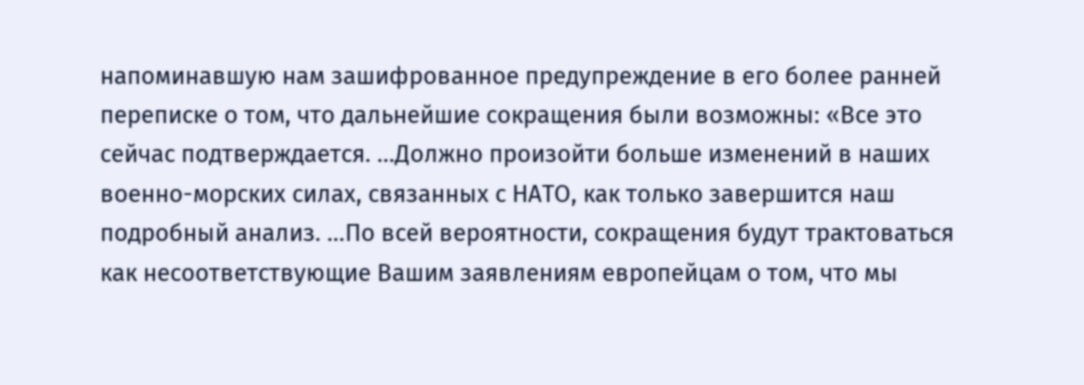напоминавшую нам зашифрованное предупреждение в его более ранней переписке о том, что дальнейшие сокращения были возможны: «Все это сейчас подтверждается. …Должно произойти больше изменений в наших военно-морских силах, связанных с НАТО, как только завершится наш подробный анализ. …По всей вероятности, сокращения будут трактоваться как несоответствующие Вашим заявлениям европейцам о том, что мы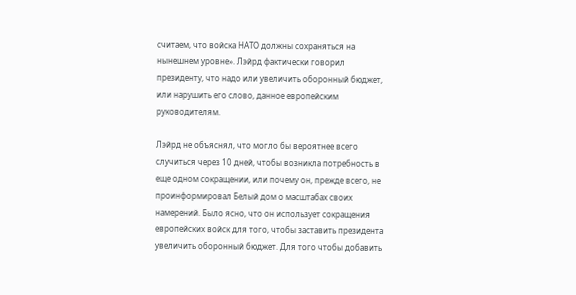считаем, что войска НАТО должны сохраняться на нынешнем уровне». Лэйрд фактически говорил президенту, что надо или увеличить оборонный бюджет, или нарушить его слово, данное европейским руководителям.

Лэйрд не объяснял, что могло бы вероятнее всего случиться через 10 дней, чтобы возникла потребность в еще одном сокращении, или почему он, прежде всего, не проинформировал Белый дом о масштабах своих намерений. Было ясно, что он использует сокращения европейских войск для того, чтобы заставить президента увеличить оборонный бюджет. Для того чтобы добавить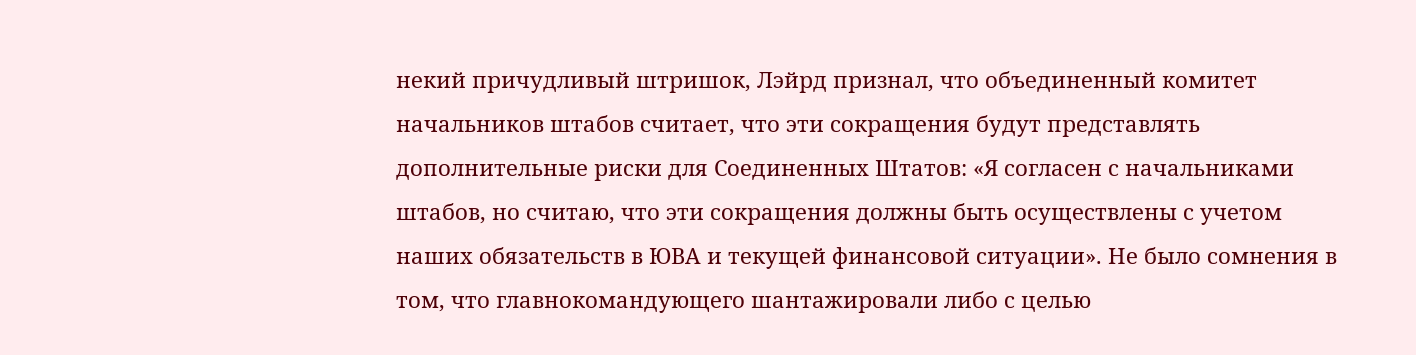некий причудливый штришок, Лэйрд признал, что объединенный комитет начальников штабов считает, что эти сокращения будут представлять дополнительные риски для Соединенных Штатов: «Я согласен с начальниками штабов, но считаю, что эти сокращения должны быть осуществлены с учетом наших обязательств в ЮВА и текущей финансовой ситуации». Не было сомнения в том, что главнокомандующего шантажировали либо с целью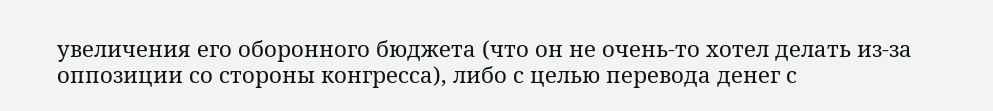увеличения его оборонного бюджета (что он не очень-то хотел делать из-за оппозиции со стороны конгресса), либо с целью перевода денег с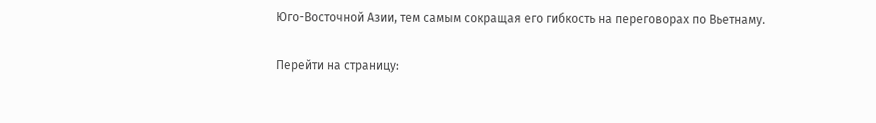Юго-Восточной Азии, тем самым сокращая его гибкость на переговорах по Вьетнаму.

Перейти на страницу: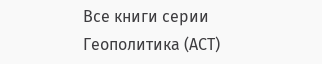Все книги серии Геополитика (АСТ)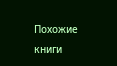Похожие книги